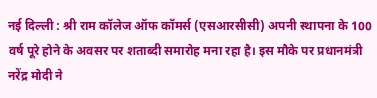नई दिल्ली : श्री राम कॉलेज ऑफ कॉमर्स (एसआरसीसी) अपनी स्थापना के 100 वर्ष पूरे होने के अवसर पर शताब्दी समारोह मना रहा है। इस मौके पर प्रधानमंत्री नरेंद्र मोदी ने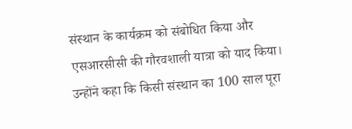संस्थान के कार्यक्रम को संबोधित किया और एसआरसीसी की गौरवशाली यात्रा को याद किया। उन्होंने कहा कि किसी संस्थान का 100 साल पूरा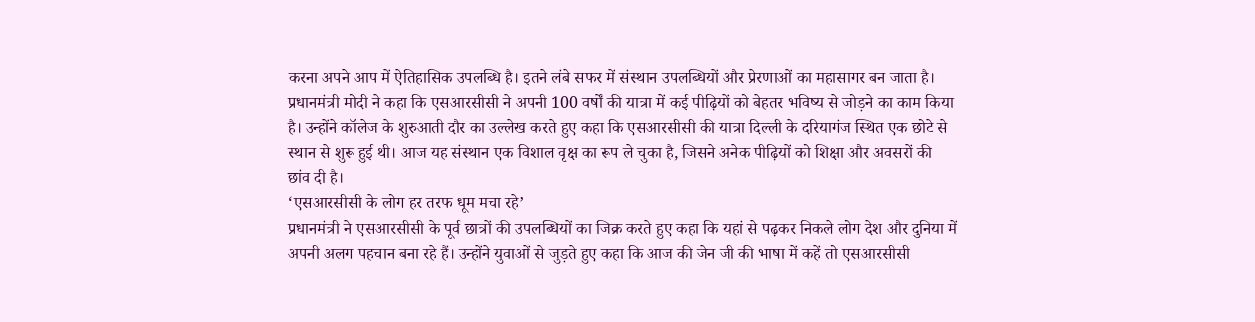करना अपने आप में ऐतिहासिक उपलब्धि है। इतने लंबे सफर में संस्थान उपलब्धियों और प्रेरणाओं का महासागर बन जाता है।
प्रधानमंत्री मोदी ने कहा कि एसआरसीसी ने अपनी 100 वर्षों की यात्रा में कई पीढ़ियों को बेहतर भविष्य से जोड़ने का काम किया है। उन्होंने कॉलेज के शुरुआती दौर का उल्लेख करते हुए कहा कि एसआरसीसी की यात्रा दिल्ली के दरियागंज स्थित एक छोटे से स्थान से शुरू हुई थी। आज यह संस्थान एक विशाल वृक्ष का रूप ले चुका है, जिसने अनेक पीढ़ियों को शिक्षा और अवसरों की छांव दी है।
‘एसआरसीसी के लोग हर तरफ धूम मचा रहे’
प्रधानमंत्री ने एसआरसीसी के पूर्व छात्रों की उपलब्धियों का जिक्र करते हुए कहा कि यहां से पढ़कर निकले लोग देश और दुनिया में अपनी अलग पहचान बना रहे हैं। उन्होंने युवाओं से जुड़ते हुए कहा कि आज की जेन जी की भाषा में कहें तो एसआरसीसी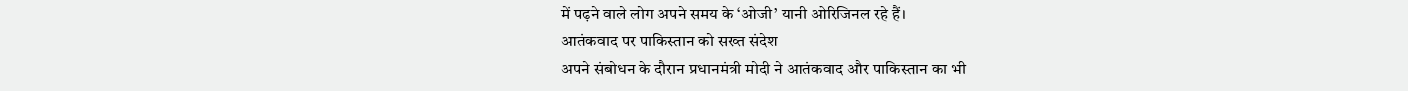में पढ़ने वाले लोग अपने समय के ‘ओजी’ यानी ओरिजिनल रहे हैं।
आतंकवाद पर पाकिस्तान को सख्त संदेश
अपने संबोधन के दौरान प्रधानमंत्री मोदी ने आतंकवाद और पाकिस्तान का भी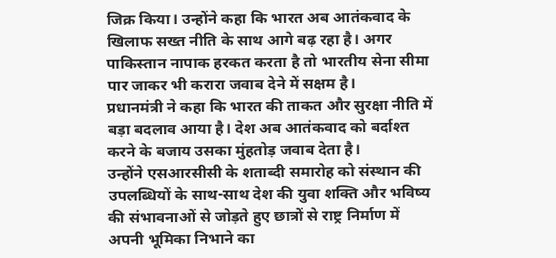जिक्र किया। उन्होंने कहा कि भारत अब आतंकवाद के खिलाफ सख्त नीति के साथ आगे बढ़ रहा है। अगर पाकिस्तान नापाक हरकत करता है तो भारतीय सेना सीमा पार जाकर भी करारा जवाब देने में सक्षम है।
प्रधानमंत्री ने कहा कि भारत की ताकत और सुरक्षा नीति में बड़ा बदलाव आया है। देश अब आतंकवाद को बर्दाश्त करने के बजाय उसका मुंहतोड़ जवाब देता है।
उन्होंने एसआरसीसी के शताब्दी समारोह को संस्थान की उपलब्धियों के साथ-साथ देश की युवा शक्ति और भविष्य की संभावनाओं से जोड़ते हुए छात्रों से राष्ट्र निर्माण में अपनी भूमिका निभाने का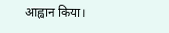आह्वान किया।